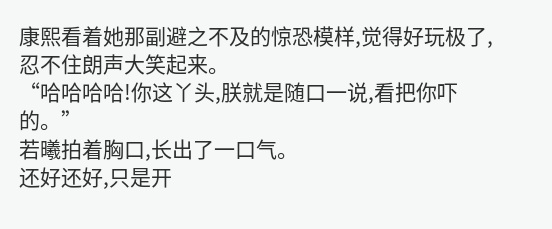康熙看着她那副避之不及的惊恐模样,觉得好玩极了,忍不住朗声大笑起来。
“哈哈哈哈!你这丫头,朕就是随口一说,看把你吓的。”
若曦拍着胸口,长出了一口气。
还好还好,只是开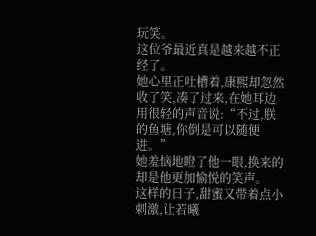玩笑。
这位爷最近真是越来越不正经了。
她心里正吐槽着,康熙却忽然收了笑,凑了过来,在她耳边用很轻的声音说:“不过,朕的鱼塘,你倒是可以随便进。”
她羞恼地瞪了他一眼,换来的却是他更加愉悦的笑声。
这样的日子,甜蜜又带着点小刺激,让若曦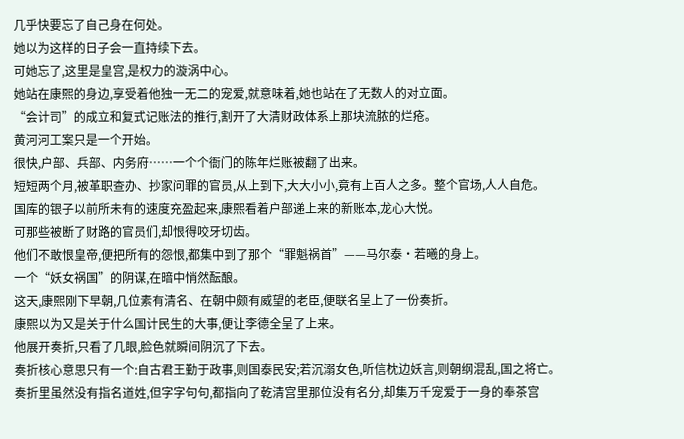几乎快要忘了自己身在何处。
她以为这样的日子会一直持续下去。
可她忘了,这里是皇宫,是权力的漩涡中心。
她站在康熙的身边,享受着他独一无二的宠爱,就意味着,她也站在了无数人的对立面。
“会计司”的成立和复式记账法的推行,割开了大清财政体系上那块流脓的烂疮。
黄河河工案只是一个开始。
很快,户部、兵部、内务府……一个个衙门的陈年烂账被翻了出来。
短短两个月,被革职查办、抄家问罪的官员,从上到下,大大小小,竟有上百人之多。整个官场,人人自危。
国库的银子以前所未有的速度充盈起来,康熙看着户部递上来的新账本,龙心大悦。
可那些被断了财路的官员们,却恨得咬牙切齿。
他们不敢恨皇帝,便把所有的怨恨,都集中到了那个“罪魁祸首”——马尔泰·若曦的身上。
一个“妖女祸国”的阴谋,在暗中悄然酝酿。
这天,康熙刚下早朝,几位素有清名、在朝中颇有威望的老臣,便联名呈上了一份奏折。
康熙以为又是关于什么国计民生的大事,便让李德全呈了上来。
他展开奏折,只看了几眼,脸色就瞬间阴沉了下去。
奏折核心意思只有一个:自古君王勤于政事,则国泰民安;若沉溺女色,听信枕边妖言,则朝纲混乱,国之将亡。
奏折里虽然没有指名道姓,但字字句句,都指向了乾清宫里那位没有名分,却集万千宠爱于一身的奉茶宫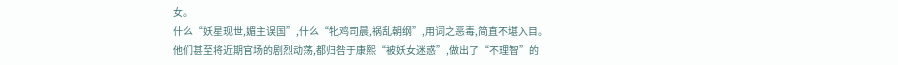女。
什么“妖星现世,媚主误国”,什么“牝鸡司晨,祸乱朝纲”,用词之恶毒,简直不堪入目。
他们甚至将近期官场的剧烈动荡,都归咎于康熙“被妖女迷惑”,做出了“不理智”的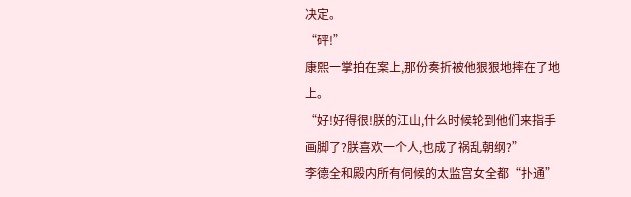决定。
“砰!”
康熙一掌拍在案上,那份奏折被他狠狠地摔在了地上。
“好!好得很!朕的江山,什么时候轮到他们来指手画脚了?朕喜欢一个人,也成了祸乱朝纲?”
李德全和殿内所有伺候的太监宫女全都“扑通”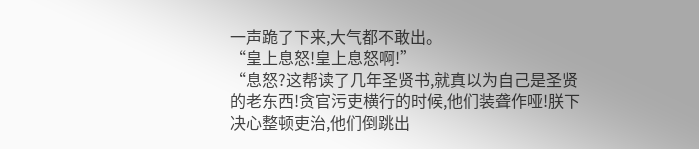一声跪了下来,大气都不敢出。
“皇上息怒!皇上息怒啊!”
“息怒?这帮读了几年圣贤书,就真以为自己是圣贤的老东西!贪官污吏横行的时候,他们装聋作哑!朕下决心整顿吏治,他们倒跳出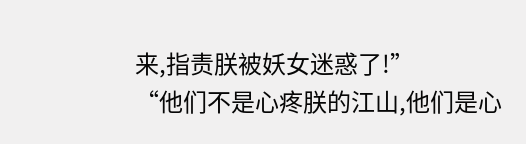来,指责朕被妖女迷惑了!”
“他们不是心疼朕的江山,他们是心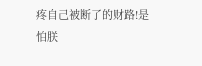疼自己被断了的财路!是怕朕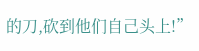的刀,砍到他们自己头上!”